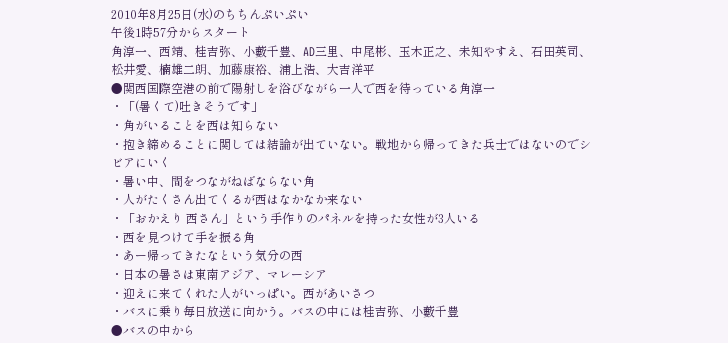2010年8月25日(水)のちちんぷいぷい
午後1時57分からスタート
角淳一、西靖、桂吉弥、小藪千豊、AD三里、中尾彬、玉木正之、未知やすえ、石田英司、松井愛、楠雄二朗、加藤康裕、浦上浩、大吉洋平
●関西国際空港の前で陽射しを浴びながら一人で西を待っている角淳一
・「(暑くて)吐きそうです」
・角がいることを西は知らない
・抱き締めることに関しては結論が出ていない。戦地から帰ってきた兵士ではないのでシビアにいく
・暑い中、間をつながねばならない角
・人がたくさん出てくるが西はなかなか来ない
・「おかえり 西さん」という手作りのパネルを持った女性が3人いる
・西を見つけて手を振る角
・あー帰ってきたなという気分の西
・日本の暑さは東南アジア、マレーシア
・迎えに来てくれた人がいっぱい。西があいさつ
・バスに乗り毎日放送に向かう。バスの中には桂吉弥、小藪千豊
●バスの中から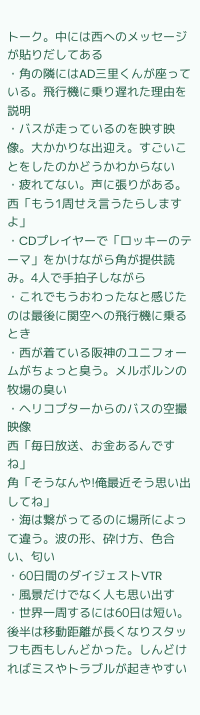トーク。中には西へのメッセージが貼りだしてある
・角の隣にはAD三里くんが座っている。飛行機に乗り遅れた理由を説明
・バスが走っているのを映す映像。大かかりな出迎え。すごいことをしたのかどうかわからない
・疲れてない。声に張りがある。西「もう1周せえ言うたらしますよ」
・CDプレイヤーで「ロッキーのテーマ」をかけながら角が提供読み。4人で手拍子しながら
・これでもうおわったなと感じたのは最後に関空への飛行機に乗るとき
・西が着ている阪神のユニフォームがちょっと臭う。メルボルンの牧場の臭い
・ヘリコプターからのバスの空撮映像
西「毎日放送、お金あるんですね」
角「そうなんや!俺最近そう思い出してね」
・海は繋がってるのに場所によって違う。波の形、砕け方、色合い、匂い
・60日間のダイジェストVTR
・風景だけでなく人も思い出す
・世界一周するには60日は短い。後半は移動距離が長くなりスタッフも西もしんどかった。しんどければミスやトラブルが起きやすい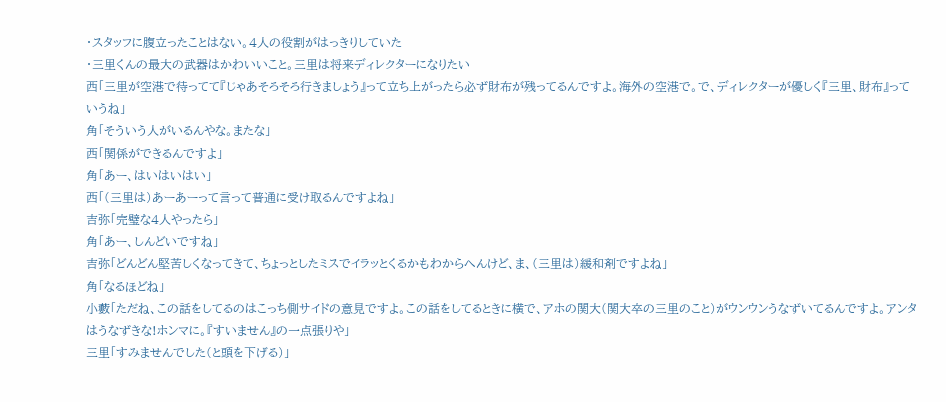・スタッフに腹立ったことはない。4人の役割がはっきりしていた
・三里くんの最大の武器はかわいいこと。三里は将来ディレクターになりたい
西「三里が空港で待ってて『じゃあそろそろ行きましょう』って立ち上がったら必ず財布が残ってるんですよ。海外の空港で。で、ディレクターが優しく『三里、財布』っていうね」
角「そういう人がいるんやな。またな」
西「関係ができるんですよ」
角「あー、はいはいはい」
西「(三里は)あーあーって言って普通に受け取るんですよね」
吉弥「完璧な4人やったら」
角「あー、しんどいですね」
吉弥「どんどん堅苦しくなってきて、ちょっとしたミスでイラッとくるかもわからへんけど、ま、(三里は)緩和剤ですよね」
角「なるほどね」
小藪「ただね、この話をしてるのはこっち側サイドの意見ですよ。この話をしてるときに横で、アホの関大(関大卒の三里のこと)がウンウンうなずいてるんですよ。アンタはうなずきな!ホンマに。『すいません』の一点張りや」
三里「すみませんでした(と頭を下げる)」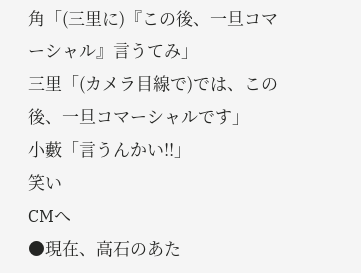角「(三里に)『この後、一旦コマーシャル』言うてみ」
三里「(カメラ目線で)では、この後、一旦コマーシャルです」
小藪「言うんかい!!」
笑い
CMへ
●現在、高石のあた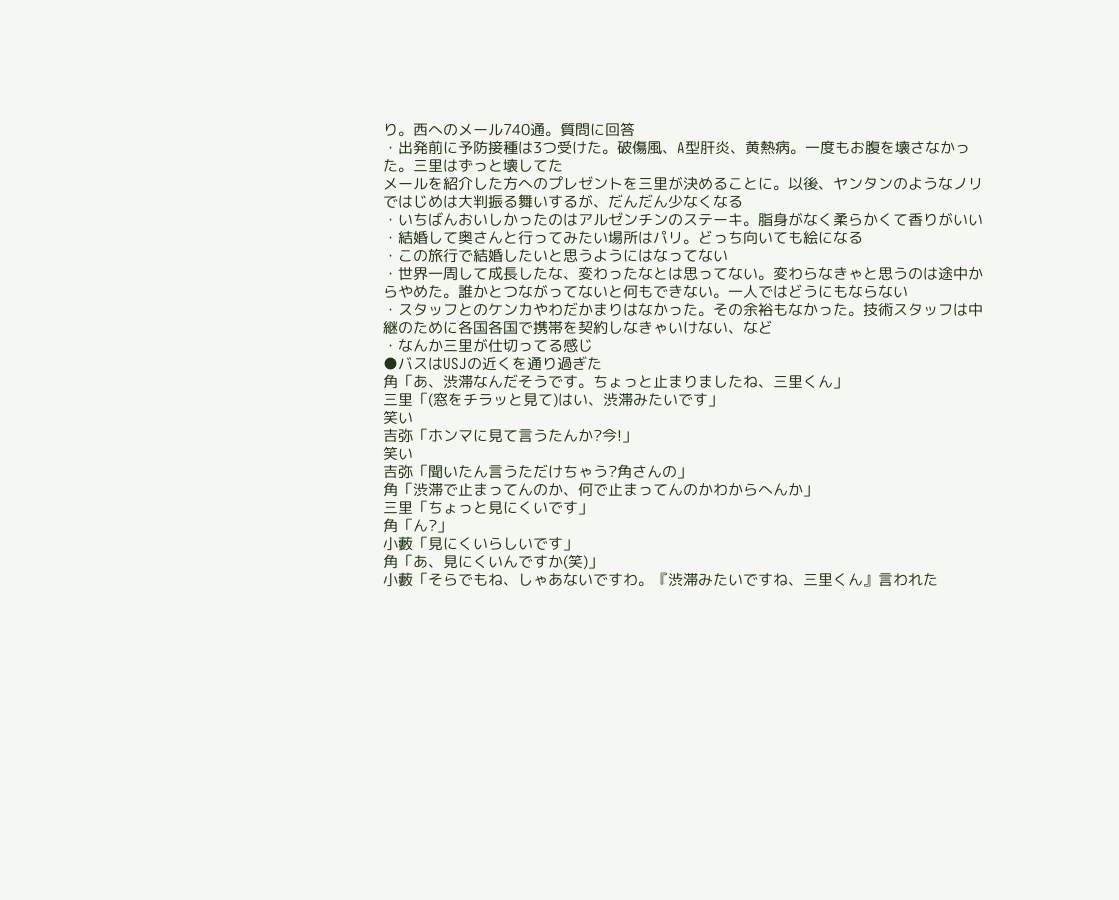り。西へのメール740通。質問に回答
・出発前に予防接種は3つ受けた。破傷風、A型肝炎、黄熱病。一度もお腹を壊さなかった。三里はずっと壊してた
メールを紹介した方へのプレゼントを三里が決めることに。以後、ヤンタンのようなノリではじめは大判振る舞いするが、だんだん少なくなる
・いちばんおいしかったのはアルゼンチンのステーキ。脂身がなく柔らかくて香りがいい
・結婚して奥さんと行ってみたい場所はパリ。どっち向いても絵になる
・この旅行で結婚したいと思うようにはなってない
・世界一周して成長したな、変わったなとは思ってない。変わらなきゃと思うのは途中からやめた。誰かとつながってないと何もできない。一人ではどうにもならない
・スタッフとのケンカやわだかまりはなかった。その余裕もなかった。技術スタッフは中継のために各国各国で携帯を契約しなきゃいけない、など
・なんか三里が仕切ってる感じ
●バスはUSJの近くを通り過ぎた
角「あ、渋滞なんだそうです。ちょっと止まりましたね、三里くん」
三里「(窓をチラッと見て)はい、渋滞みたいです」
笑い
吉弥「ホンマに見て言うたんか?今!」
笑い
吉弥「聞いたん言うただけちゃう?角さんの」
角「渋滞で止まってんのか、何で止まってんのかわからへんか」
三里「ちょっと見にくいです」
角「ん?」
小藪「見にくいらしいです」
角「あ、見にくいんですか(笑)」
小藪「そらでもね、しゃあないですわ。『渋滞みたいですね、三里くん』言われた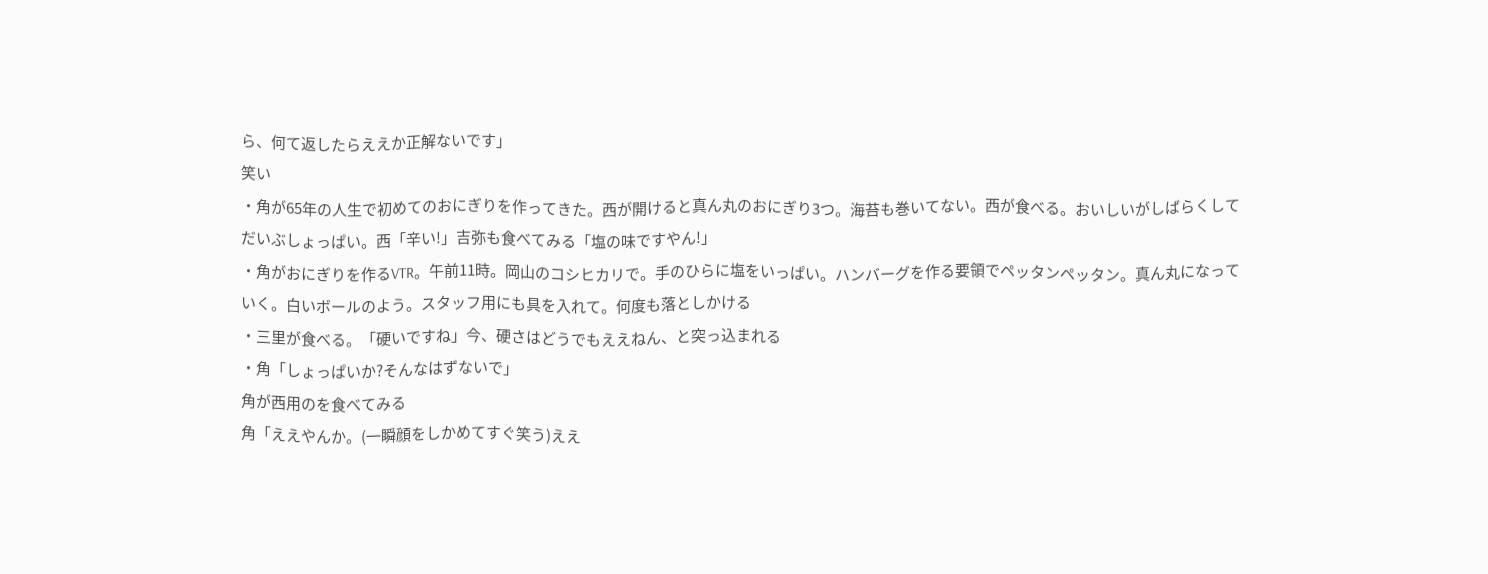ら、何て返したらええか正解ないです」
笑い
・角が65年の人生で初めてのおにぎりを作ってきた。西が開けると真ん丸のおにぎり3つ。海苔も巻いてない。西が食べる。おいしいがしばらくしてだいぶしょっぱい。西「辛い!」吉弥も食べてみる「塩の味ですやん!」
・角がおにぎりを作るVTR。午前11時。岡山のコシヒカリで。手のひらに塩をいっぱい。ハンバーグを作る要領でペッタンペッタン。真ん丸になっていく。白いボールのよう。スタッフ用にも具を入れて。何度も落としかける
・三里が食べる。「硬いですね」今、硬さはどうでもええねん、と突っ込まれる
・角「しょっぱいか?そんなはずないで」
角が西用のを食べてみる
角「ええやんか。(一瞬顔をしかめてすぐ笑う)ええ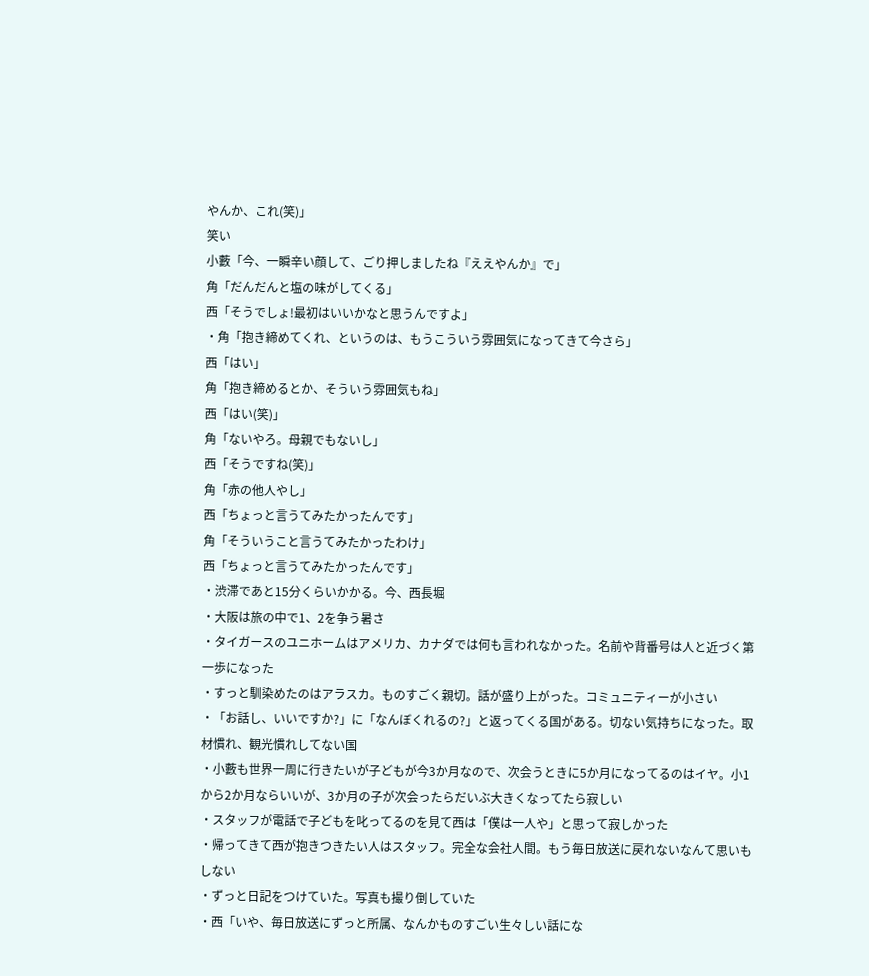やんか、これ(笑)」
笑い
小藪「今、一瞬辛い顔して、ごり押しましたね『ええやんか』で」
角「だんだんと塩の味がしてくる」
西「そうでしょ!最初はいいかなと思うんですよ」
・角「抱き締めてくれ、というのは、もうこういう雰囲気になってきて今さら」
西「はい」
角「抱き締めるとか、そういう雰囲気もね」
西「はい(笑)」
角「ないやろ。母親でもないし」
西「そうですね(笑)」
角「赤の他人やし」
西「ちょっと言うてみたかったんです」
角「そういうこと言うてみたかったわけ」
西「ちょっと言うてみたかったんです」
・渋滞であと15分くらいかかる。今、西長堀
・大阪は旅の中で1、2を争う暑さ
・タイガースのユニホームはアメリカ、カナダでは何も言われなかった。名前や背番号は人と近づく第一歩になった
・すっと馴染めたのはアラスカ。ものすごく親切。話が盛り上がった。コミュニティーが小さい
・「お話し、いいですか?」に「なんぼくれるの?」と返ってくる国がある。切ない気持ちになった。取材慣れ、観光慣れしてない国
・小藪も世界一周に行きたいが子どもが今3か月なので、次会うときに5か月になってるのはイヤ。小1から2か月ならいいが、3か月の子が次会ったらだいぶ大きくなってたら寂しい
・スタッフが電話で子どもを叱ってるのを見て西は「僕は一人や」と思って寂しかった
・帰ってきて西が抱きつきたい人はスタッフ。完全な会社人間。もう毎日放送に戻れないなんて思いもしない
・ずっと日記をつけていた。写真も撮り倒していた
・西「いや、毎日放送にずっと所属、なんかものすごい生々しい話にな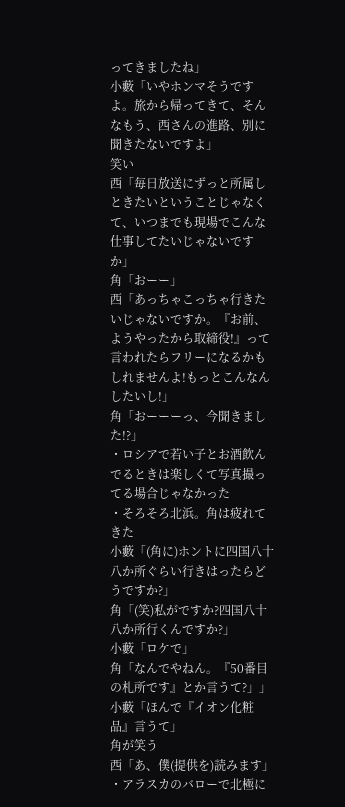ってきましたね」
小藪「いやホンマそうですよ。旅から帰ってきて、そんなもう、西さんの進路、別に聞きたないですよ」
笑い
西「毎日放送にずっと所属しときたいということじゃなくて、いつまでも現場でこんな仕事してたいじゃないですか」
角「おーー」
西「あっちゃこっちゃ行きたいじゃないですか。『お前、ようやったから取締役!』って言われたらフリーになるかもしれませんよ!もっとこんなんしたいし!」
角「おーーーっ、今聞きました!?」
・ロシアで若い子とお酒飲んでるときは楽しくて写真撮ってる場合じゃなかった
・そろそろ北浜。角は疲れてきた
小藪「(角に)ホントに四国八十八か所ぐらい行きはったらどうですか?」
角「(笑)私がですか?四国八十八か所行くんですか?」
小藪「ロケで」
角「なんでやねん。『50番目の札所です』とか言うて?」」
小藪「ほんで『イオン化粧品』言うて」
角が笑う
西「あ、僕(提供を)読みます」
・アラスカのバローで北極に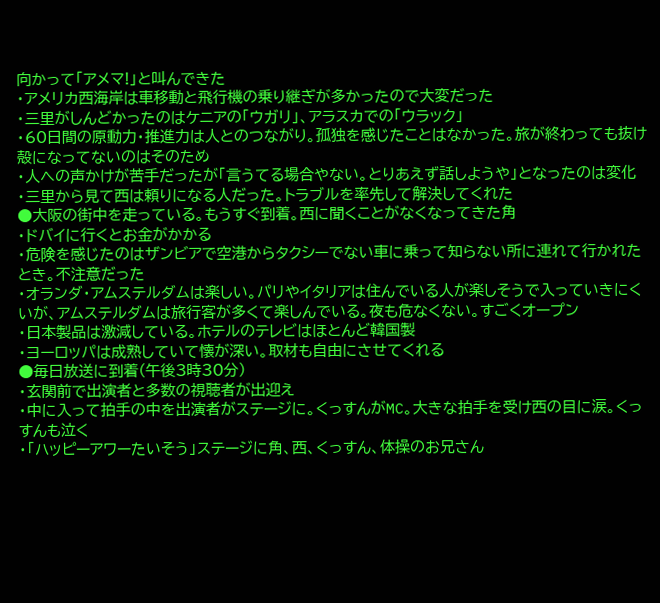向かって「アメマ!」と叫んできた
・アメリカ西海岸は車移動と飛行機の乗り継ぎが多かったので大変だった
・三里がしんどかったのはケニアの「ウガリ」、アラスカでの「ウラック」
・60日間の原動力・推進力は人とのつながり。孤独を感じたことはなかった。旅が終わっても抜け殻になってないのはそのため
・人への声かけが苦手だったが「言うてる場合やない。とりあえず話しようや」となったのは変化
・三里から見て西は頼りになる人だった。トラブルを率先して解決してくれた
●大阪の街中を走っている。もうすぐ到着。西に聞くことがなくなってきた角
・ドバイに行くとお金がかかる
・危険を感じたのはザンビアで空港からタクシーでない車に乗って知らない所に連れて行かれたとき。不注意だった
・オランダ・アムステルダムは楽しい。パリやイタリアは住んでいる人が楽しそうで入っていきにくいが、アムステルダムは旅行客が多くて楽しんでいる。夜も危なくない。すごくオープン
・日本製品は激減している。ホテルのテレビはほとんど韓国製
・ヨーロッパは成熟していて懐が深い。取材も自由にさせてくれる
●毎日放送に到着(午後3時30分)
・玄関前で出演者と多数の視聴者が出迎え
・中に入って拍手の中を出演者がステージに。くっすんがMC。大きな拍手を受け西の目に涙。くっすんも泣く
・「ハッピーアワーたいそう」ステージに角、西、くっすん、体操のお兄さん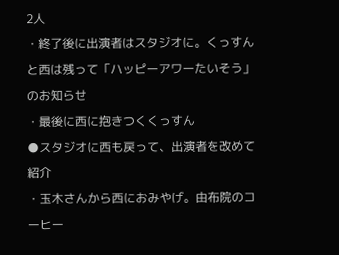2人
・終了後に出演者はスタジオに。くっすんと西は残って「ハッピーアワーたいそう」のお知らせ
・最後に西に抱きつくくっすん
●スタジオに西も戻って、出演者を改めて紹介
・玉木さんから西におみやげ。由布院のコーヒー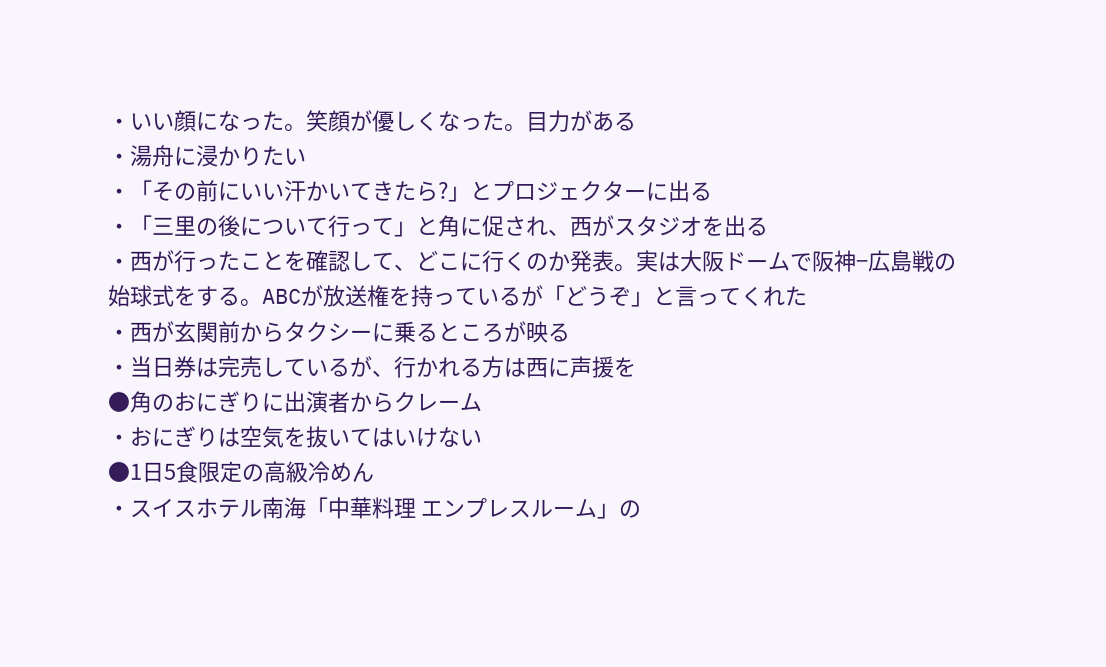・いい顔になった。笑顔が優しくなった。目力がある
・湯舟に浸かりたい
・「その前にいい汗かいてきたら?」とプロジェクターに出る
・「三里の後について行って」と角に促され、西がスタジオを出る
・西が行ったことを確認して、どこに行くのか発表。実は大阪ドームで阪神−広島戦の始球式をする。ABCが放送権を持っているが「どうぞ」と言ってくれた
・西が玄関前からタクシーに乗るところが映る
・当日券は完売しているが、行かれる方は西に声援を
●角のおにぎりに出演者からクレーム
・おにぎりは空気を抜いてはいけない
●1日5食限定の高級冷めん
・スイスホテル南海「中華料理 エンプレスルーム」の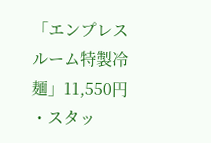「エンプレスルーム特製冷麺」11,550円
・スタッ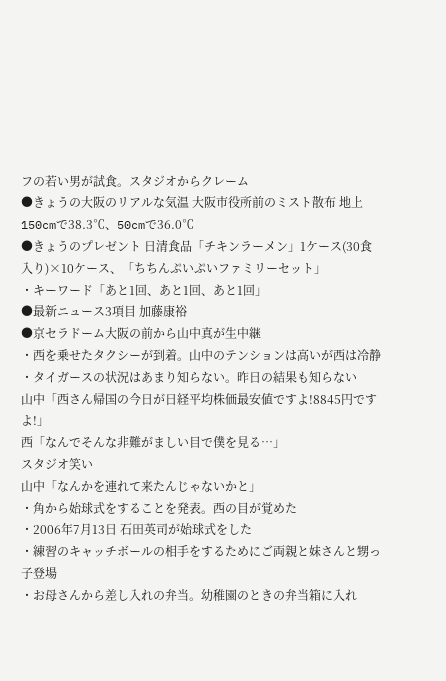フの若い男が試食。スタジオからクレーム
●きょうの大阪のリアルな気温 大阪市役所前のミスト散布 地上150cmで38.3℃、50cmで36.0℃
●きょうのプレゼント 日清食品「チキンラーメン」1ケース(30食入り)×10ケース、「ちちんぷいぷいファミリーセット」
・キーワード「あと1回、あと1回、あと1回」
●最新ニュース3項目 加藤康裕
●京セラドーム大阪の前から山中真が生中継
・西を乗せたタクシーが到着。山中のテンションは高いが西は冷静
・タイガースの状況はあまり知らない。昨日の結果も知らない
山中「西さん帰国の今日が日経平均株価最安値ですよ!8845円ですよ!」
西「なんでそんな非難がましい目で僕を見る…」
スタジオ笑い
山中「なんかを連れて来たんじゃないかと」
・角から始球式をすることを発表。西の目が覚めた
・2006年7月13日 石田英司が始球式をした
・練習のキャッチボールの相手をするためにご両親と妹さんと甥っ子登場
・お母さんから差し入れの弁当。幼稚園のときの弁当箱に入れ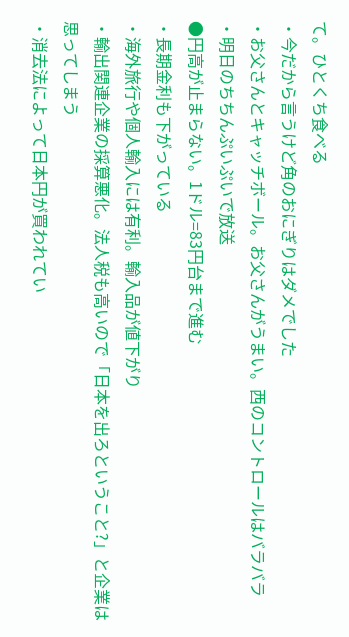て。ひとくち食べる
・今だから言うけど角のおにぎりはダメでした
・お父さんとキャッチボール。お父さんがうまい。西のコントロールはバラバラ
・明日のちちんぷいぷいで放送
●円高が止まらない。1ドル=83円台まで進む
・長期金利も下がっている
・海外旅行や個人輸入には有利。輸入品が値下がり
・輸出関連企業の採算悪化。法人税も高いので「日本を出ろということ?」と企業は思ってしまう
・消去法によって日本円が買われてい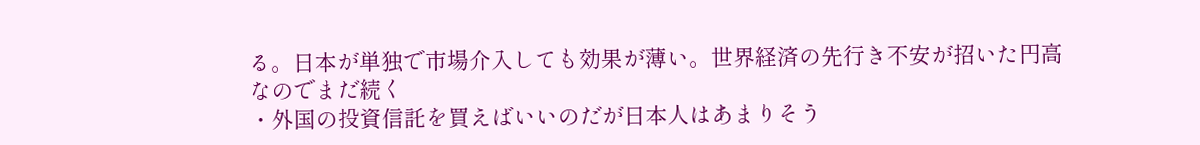る。日本が単独で市場介入しても効果が薄い。世界経済の先行き不安が招いた円高なのでまだ続く
・外国の投資信託を買えばいいのだが日本人はあまりそう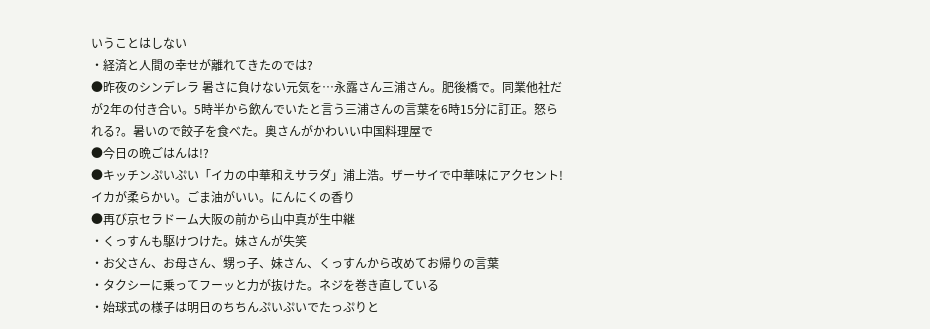いうことはしない
・経済と人間の幸せが離れてきたのでは?
●昨夜のシンデレラ 暑さに負けない元気を…永露さん三浦さん。肥後橋で。同業他社だが2年の付き合い。5時半から飲んでいたと言う三浦さんの言葉を6時15分に訂正。怒られる?。暑いので餃子を食べた。奥さんがかわいい中国料理屋で
●今日の晩ごはんは!?
●キッチンぷいぷい「イカの中華和えサラダ」浦上浩。ザーサイで中華味にアクセント!イカが柔らかい。ごま油がいい。にんにくの香り
●再び京セラドーム大阪の前から山中真が生中継
・くっすんも駆けつけた。妹さんが失笑
・お父さん、お母さん、甥っ子、妹さん、くっすんから改めてお帰りの言葉
・タクシーに乗ってフーッと力が抜けた。ネジを巻き直している
・始球式の様子は明日のちちんぷいぷいでたっぷりと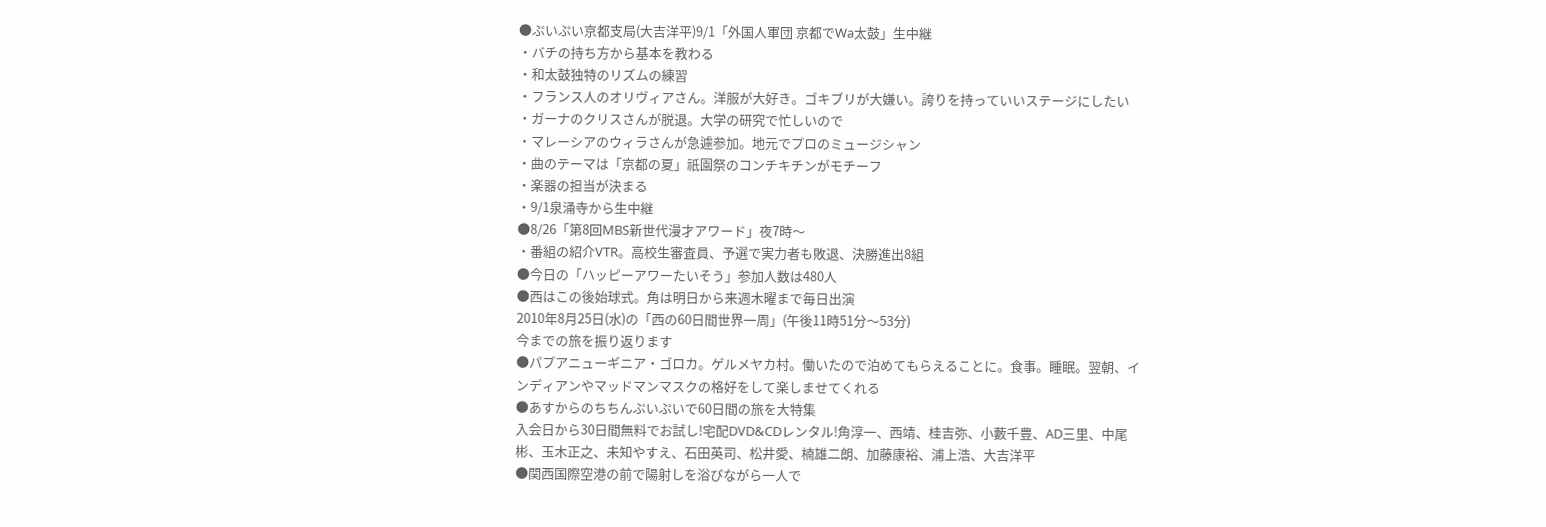●ぷいぷい京都支局(大吉洋平)9/1「外国人軍団 京都でWa太鼓」生中継
・バチの持ち方から基本を教わる
・和太鼓独特のリズムの練習
・フランス人のオリヴィアさん。洋服が大好き。ゴキブリが大嫌い。誇りを持っていいステージにしたい
・ガーナのクリスさんが脱退。大学の研究で忙しいので
・マレーシアのウィラさんが急遽参加。地元でプロのミュージシャン
・曲のテーマは「京都の夏」祇園祭のコンチキチンがモチーフ
・楽器の担当が決まる
・9/1泉涌寺から生中継
●8/26「第8回MBS新世代漫才アワード」夜7時〜
・番組の紹介VTR。高校生審査員、予選で実力者も敗退、決勝進出8組
●今日の「ハッピーアワーたいそう」参加人数は480人
●西はこの後始球式。角は明日から来週木曜まで毎日出演
2010年8月25日(水)の「西の60日間世界一周」(午後11時51分〜53分)
今までの旅を振り返ります
●パプアニューギニア・ゴロカ。ゲルメヤカ村。働いたので泊めてもらえることに。食事。睡眠。翌朝、インディアンやマッドマンマスクの格好をして楽しませてくれる
●あすからのちちんぷいぷいで60日間の旅を大特集
入会日から30日間無料でお試し!宅配DVD&CDレンタル!角淳一、西靖、桂吉弥、小藪千豊、AD三里、中尾彬、玉木正之、未知やすえ、石田英司、松井愛、楠雄二朗、加藤康裕、浦上浩、大吉洋平
●関西国際空港の前で陽射しを浴びながら一人で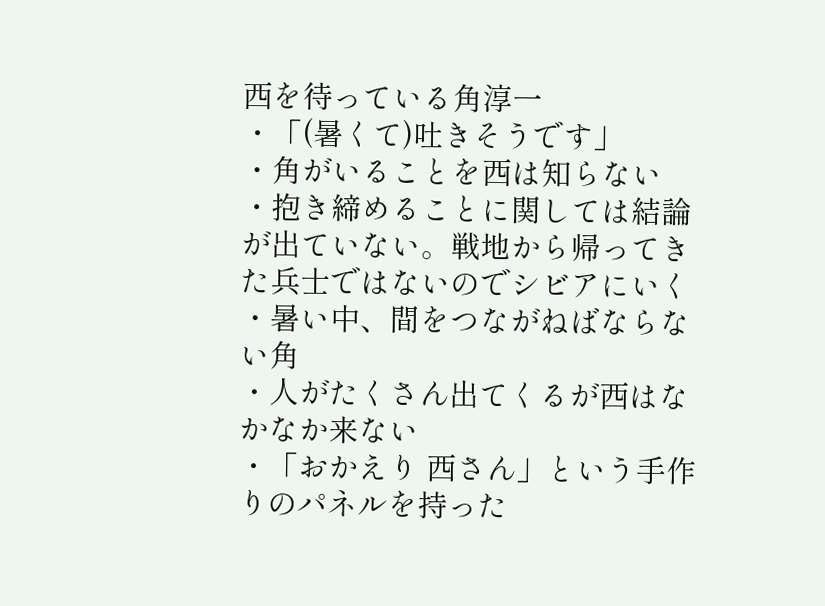西を待っている角淳一
・「(暑くて)吐きそうです」
・角がいることを西は知らない
・抱き締めることに関しては結論が出ていない。戦地から帰ってきた兵士ではないのでシビアにいく
・暑い中、間をつながねばならない角
・人がたくさん出てくるが西はなかなか来ない
・「おかえり 西さん」という手作りのパネルを持った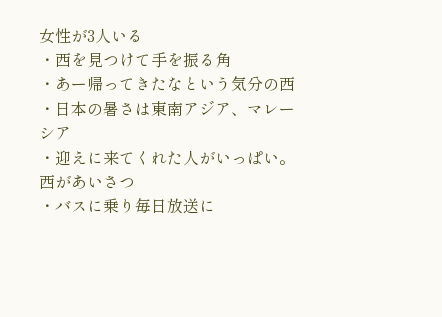女性が3人いる
・西を見つけて手を振る角
・あー帰ってきたなという気分の西
・日本の暑さは東南アジア、マレーシア
・迎えに来てくれた人がいっぱい。西があいさつ
・バスに乗り毎日放送に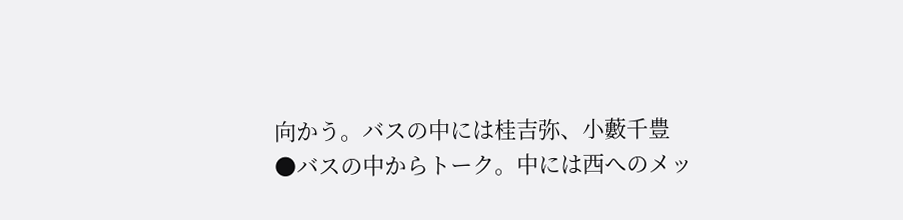向かう。バスの中には桂吉弥、小藪千豊
●バスの中からトーク。中には西へのメッ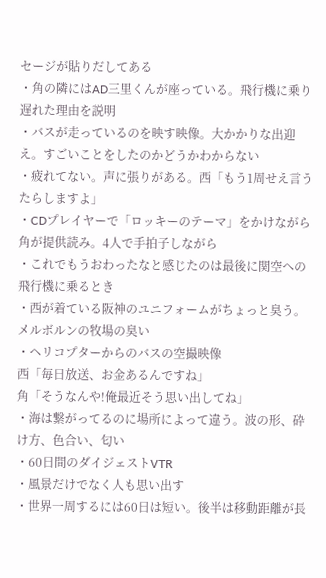セージが貼りだしてある
・角の隣にはAD三里くんが座っている。飛行機に乗り遅れた理由を説明
・バスが走っているのを映す映像。大かかりな出迎え。すごいことをしたのかどうかわからない
・疲れてない。声に張りがある。西「もう1周せえ言うたらしますよ」
・CDプレイヤーで「ロッキーのテーマ」をかけながら角が提供読み。4人で手拍子しながら
・これでもうおわったなと感じたのは最後に関空への飛行機に乗るとき
・西が着ている阪神のユニフォームがちょっと臭う。メルボルンの牧場の臭い
・ヘリコプターからのバスの空撮映像
西「毎日放送、お金あるんですね」
角「そうなんや!俺最近そう思い出してね」
・海は繋がってるのに場所によって違う。波の形、砕け方、色合い、匂い
・60日間のダイジェストVTR
・風景だけでなく人も思い出す
・世界一周するには60日は短い。後半は移動距離が長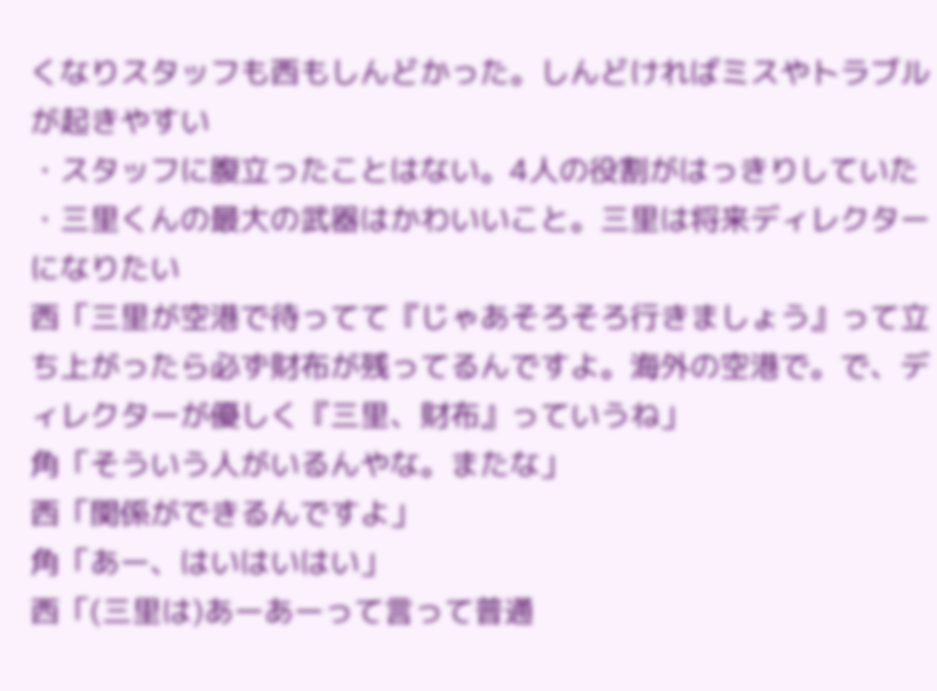くなりスタッフも西もしんどかった。しんどければミスやトラブルが起きやすい
・スタッフに腹立ったことはない。4人の役割がはっきりしていた
・三里くんの最大の武器はかわいいこと。三里は将来ディレクターになりたい
西「三里が空港で待ってて『じゃあそろそろ行きましょう』って立ち上がったら必ず財布が残ってるんですよ。海外の空港で。で、ディレクターが優しく『三里、財布』っていうね」
角「そういう人がいるんやな。またな」
西「関係ができるんですよ」
角「あー、はいはいはい」
西「(三里は)あーあーって言って普通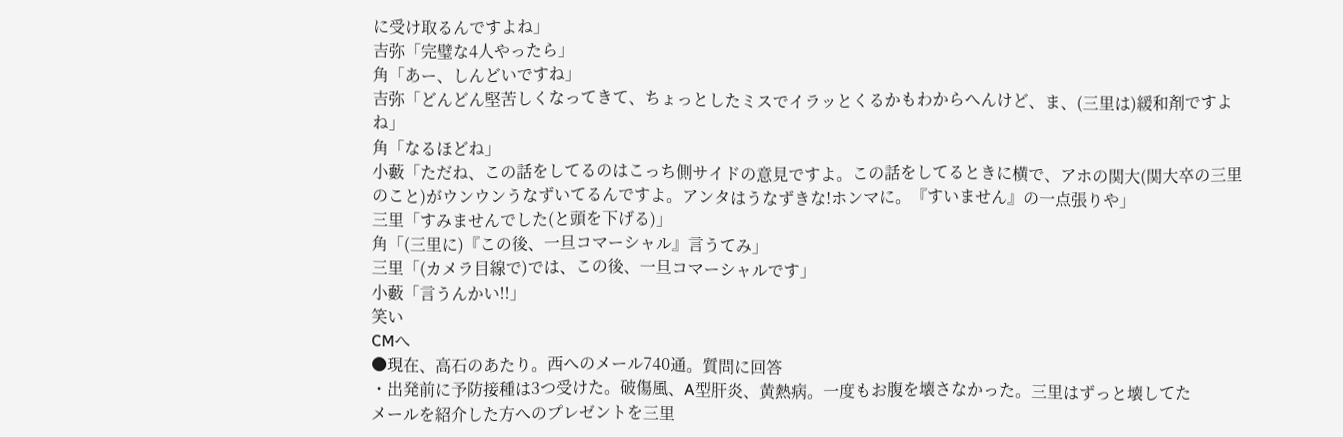に受け取るんですよね」
吉弥「完璧な4人やったら」
角「あー、しんどいですね」
吉弥「どんどん堅苦しくなってきて、ちょっとしたミスでイラッとくるかもわからへんけど、ま、(三里は)緩和剤ですよね」
角「なるほどね」
小藪「ただね、この話をしてるのはこっち側サイドの意見ですよ。この話をしてるときに横で、アホの関大(関大卒の三里のこと)がウンウンうなずいてるんですよ。アンタはうなずきな!ホンマに。『すいません』の一点張りや」
三里「すみませんでした(と頭を下げる)」
角「(三里に)『この後、一旦コマーシャル』言うてみ」
三里「(カメラ目線で)では、この後、一旦コマーシャルです」
小藪「言うんかい!!」
笑い
CMへ
●現在、高石のあたり。西へのメール740通。質問に回答
・出発前に予防接種は3つ受けた。破傷風、A型肝炎、黄熱病。一度もお腹を壊さなかった。三里はずっと壊してた
メールを紹介した方へのプレゼントを三里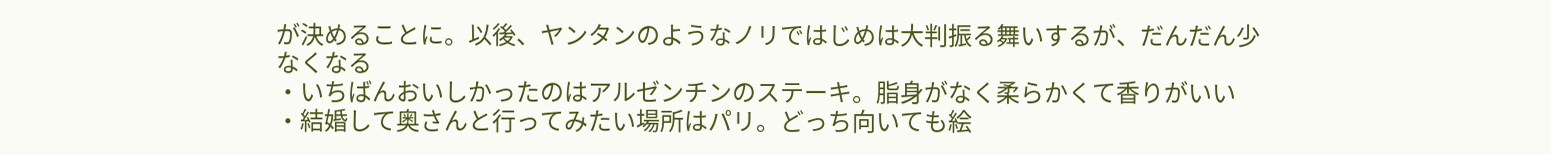が決めることに。以後、ヤンタンのようなノリではじめは大判振る舞いするが、だんだん少なくなる
・いちばんおいしかったのはアルゼンチンのステーキ。脂身がなく柔らかくて香りがいい
・結婚して奥さんと行ってみたい場所はパリ。どっち向いても絵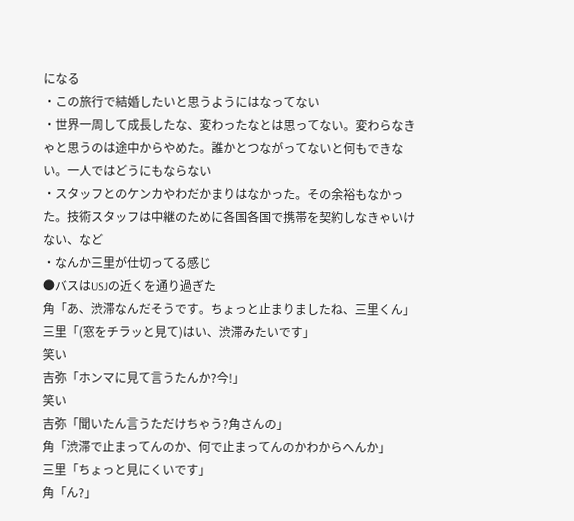になる
・この旅行で結婚したいと思うようにはなってない
・世界一周して成長したな、変わったなとは思ってない。変わらなきゃと思うのは途中からやめた。誰かとつながってないと何もできない。一人ではどうにもならない
・スタッフとのケンカやわだかまりはなかった。その余裕もなかった。技術スタッフは中継のために各国各国で携帯を契約しなきゃいけない、など
・なんか三里が仕切ってる感じ
●バスはUSJの近くを通り過ぎた
角「あ、渋滞なんだそうです。ちょっと止まりましたね、三里くん」
三里「(窓をチラッと見て)はい、渋滞みたいです」
笑い
吉弥「ホンマに見て言うたんか?今!」
笑い
吉弥「聞いたん言うただけちゃう?角さんの」
角「渋滞で止まってんのか、何で止まってんのかわからへんか」
三里「ちょっと見にくいです」
角「ん?」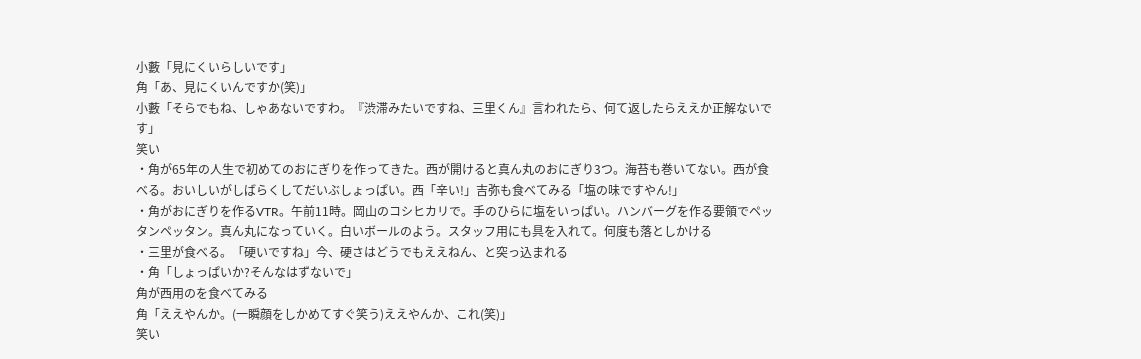小藪「見にくいらしいです」
角「あ、見にくいんですか(笑)」
小藪「そらでもね、しゃあないですわ。『渋滞みたいですね、三里くん』言われたら、何て返したらええか正解ないです」
笑い
・角が65年の人生で初めてのおにぎりを作ってきた。西が開けると真ん丸のおにぎり3つ。海苔も巻いてない。西が食べる。おいしいがしばらくしてだいぶしょっぱい。西「辛い!」吉弥も食べてみる「塩の味ですやん!」
・角がおにぎりを作るVTR。午前11時。岡山のコシヒカリで。手のひらに塩をいっぱい。ハンバーグを作る要領でペッタンペッタン。真ん丸になっていく。白いボールのよう。スタッフ用にも具を入れて。何度も落としかける
・三里が食べる。「硬いですね」今、硬さはどうでもええねん、と突っ込まれる
・角「しょっぱいか?そんなはずないで」
角が西用のを食べてみる
角「ええやんか。(一瞬顔をしかめてすぐ笑う)ええやんか、これ(笑)」
笑い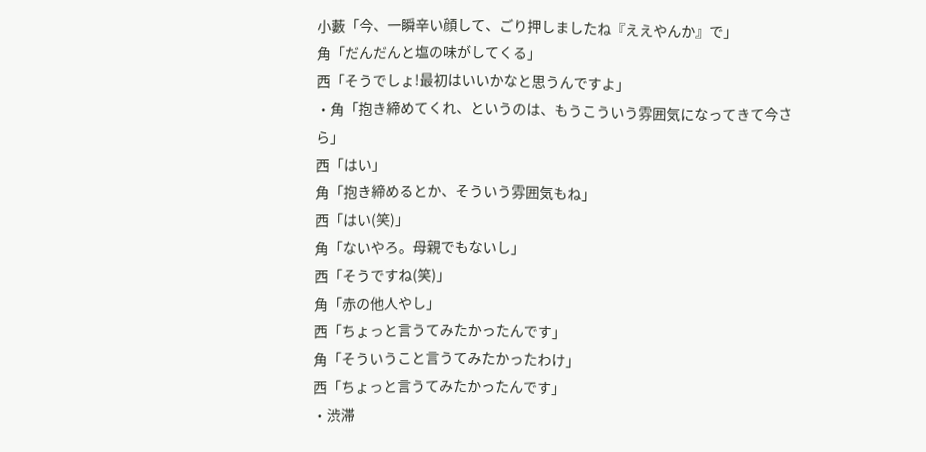小藪「今、一瞬辛い顔して、ごり押しましたね『ええやんか』で」
角「だんだんと塩の味がしてくる」
西「そうでしょ!最初はいいかなと思うんですよ」
・角「抱き締めてくれ、というのは、もうこういう雰囲気になってきて今さら」
西「はい」
角「抱き締めるとか、そういう雰囲気もね」
西「はい(笑)」
角「ないやろ。母親でもないし」
西「そうですね(笑)」
角「赤の他人やし」
西「ちょっと言うてみたかったんです」
角「そういうこと言うてみたかったわけ」
西「ちょっと言うてみたかったんです」
・渋滞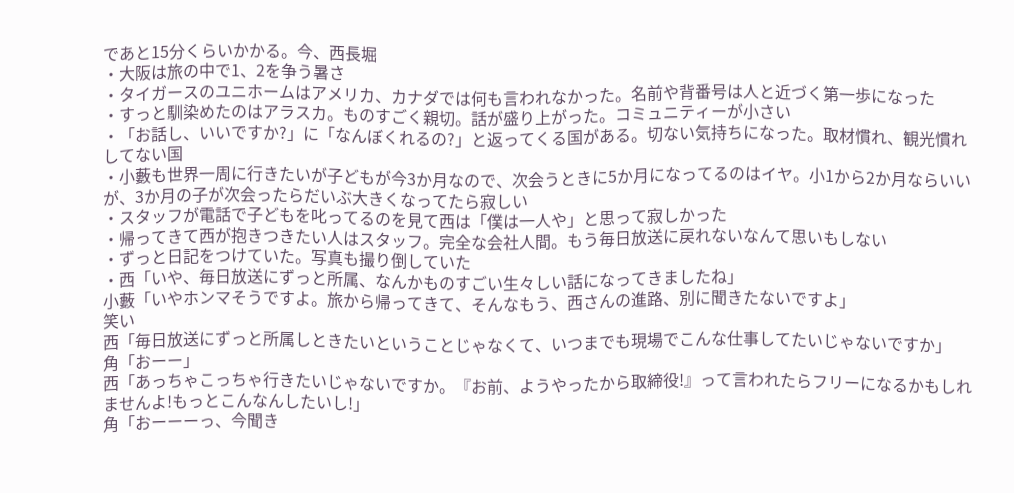であと15分くらいかかる。今、西長堀
・大阪は旅の中で1、2を争う暑さ
・タイガースのユニホームはアメリカ、カナダでは何も言われなかった。名前や背番号は人と近づく第一歩になった
・すっと馴染めたのはアラスカ。ものすごく親切。話が盛り上がった。コミュニティーが小さい
・「お話し、いいですか?」に「なんぼくれるの?」と返ってくる国がある。切ない気持ちになった。取材慣れ、観光慣れしてない国
・小藪も世界一周に行きたいが子どもが今3か月なので、次会うときに5か月になってるのはイヤ。小1から2か月ならいいが、3か月の子が次会ったらだいぶ大きくなってたら寂しい
・スタッフが電話で子どもを叱ってるのを見て西は「僕は一人や」と思って寂しかった
・帰ってきて西が抱きつきたい人はスタッフ。完全な会社人間。もう毎日放送に戻れないなんて思いもしない
・ずっと日記をつけていた。写真も撮り倒していた
・西「いや、毎日放送にずっと所属、なんかものすごい生々しい話になってきましたね」
小藪「いやホンマそうですよ。旅から帰ってきて、そんなもう、西さんの進路、別に聞きたないですよ」
笑い
西「毎日放送にずっと所属しときたいということじゃなくて、いつまでも現場でこんな仕事してたいじゃないですか」
角「おーー」
西「あっちゃこっちゃ行きたいじゃないですか。『お前、ようやったから取締役!』って言われたらフリーになるかもしれませんよ!もっとこんなんしたいし!」
角「おーーーっ、今聞き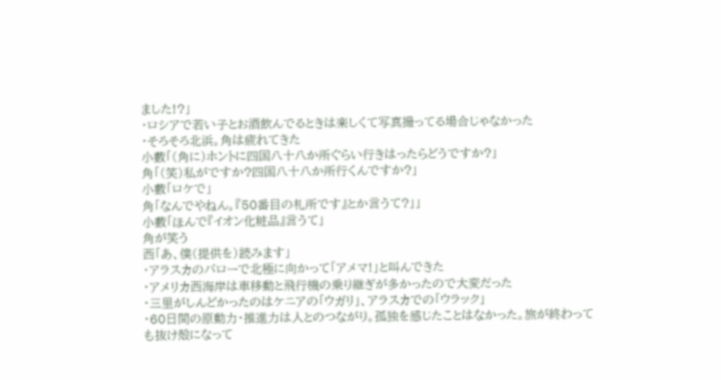ました!?」
・ロシアで若い子とお酒飲んでるときは楽しくて写真撮ってる場合じゃなかった
・そろそろ北浜。角は疲れてきた
小藪「(角に)ホントに四国八十八か所ぐらい行きはったらどうですか?」
角「(笑)私がですか?四国八十八か所行くんですか?」
小藪「ロケで」
角「なんでやねん。『50番目の札所です』とか言うて?」」
小藪「ほんで『イオン化粧品』言うて」
角が笑う
西「あ、僕(提供を)読みます」
・アラスカのバローで北極に向かって「アメマ!」と叫んできた
・アメリカ西海岸は車移動と飛行機の乗り継ぎが多かったので大変だった
・三里がしんどかったのはケニアの「ウガリ」、アラスカでの「ウラック」
・60日間の原動力・推進力は人とのつながり。孤独を感じたことはなかった。旅が終わっても抜け殻になって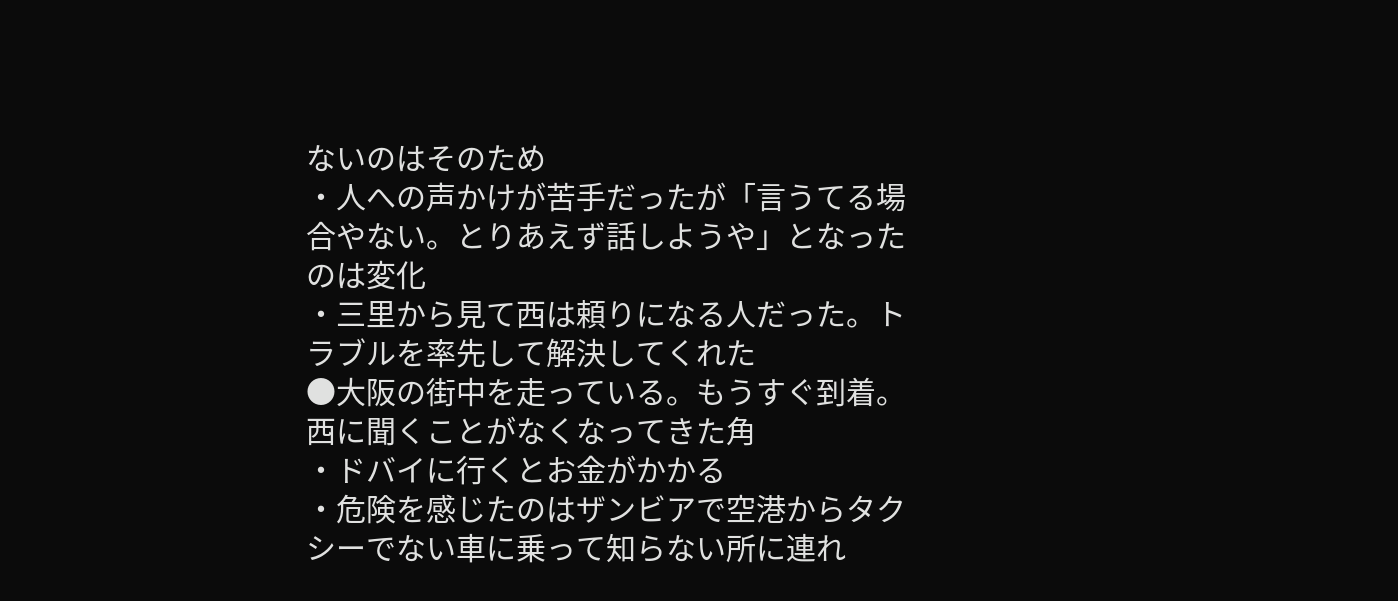ないのはそのため
・人への声かけが苦手だったが「言うてる場合やない。とりあえず話しようや」となったのは変化
・三里から見て西は頼りになる人だった。トラブルを率先して解決してくれた
●大阪の街中を走っている。もうすぐ到着。西に聞くことがなくなってきた角
・ドバイに行くとお金がかかる
・危険を感じたのはザンビアで空港からタクシーでない車に乗って知らない所に連れ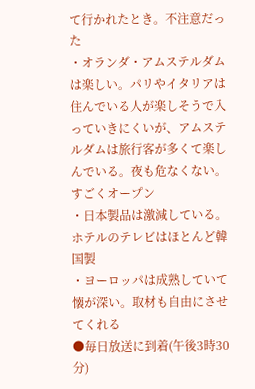て行かれたとき。不注意だった
・オランダ・アムステルダムは楽しい。パリやイタリアは住んでいる人が楽しそうで入っていきにくいが、アムステルダムは旅行客が多くて楽しんでいる。夜も危なくない。すごくオープン
・日本製品は激減している。ホテルのテレビはほとんど韓国製
・ヨーロッパは成熟していて懐が深い。取材も自由にさせてくれる
●毎日放送に到着(午後3時30分)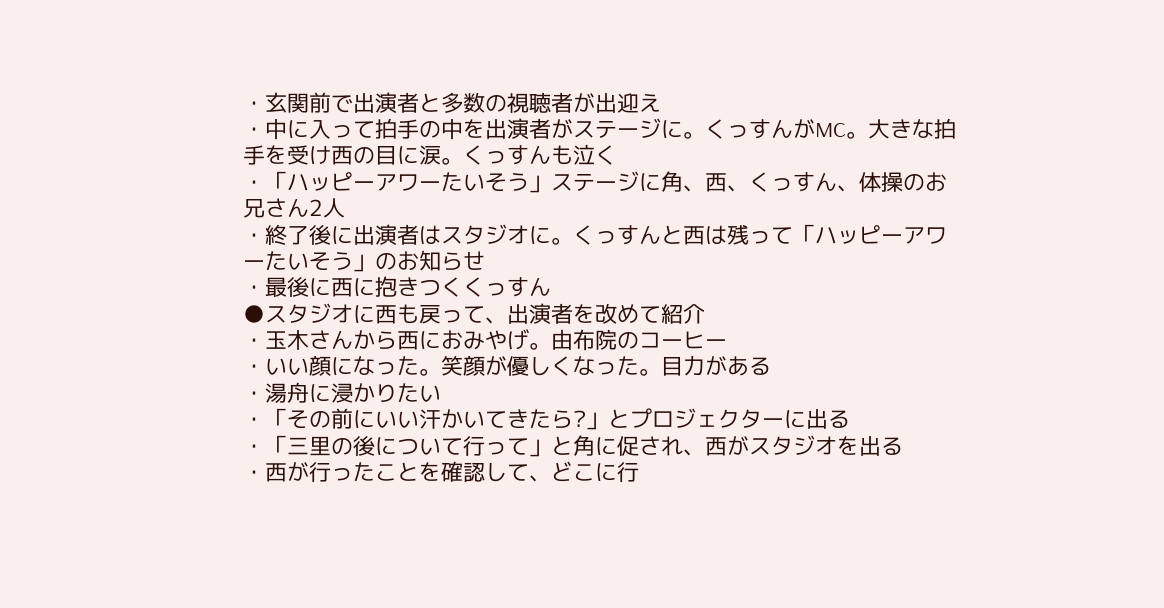・玄関前で出演者と多数の視聴者が出迎え
・中に入って拍手の中を出演者がステージに。くっすんがMC。大きな拍手を受け西の目に涙。くっすんも泣く
・「ハッピーアワーたいそう」ステージに角、西、くっすん、体操のお兄さん2人
・終了後に出演者はスタジオに。くっすんと西は残って「ハッピーアワーたいそう」のお知らせ
・最後に西に抱きつくくっすん
●スタジオに西も戻って、出演者を改めて紹介
・玉木さんから西におみやげ。由布院のコーヒー
・いい顔になった。笑顔が優しくなった。目力がある
・湯舟に浸かりたい
・「その前にいい汗かいてきたら?」とプロジェクターに出る
・「三里の後について行って」と角に促され、西がスタジオを出る
・西が行ったことを確認して、どこに行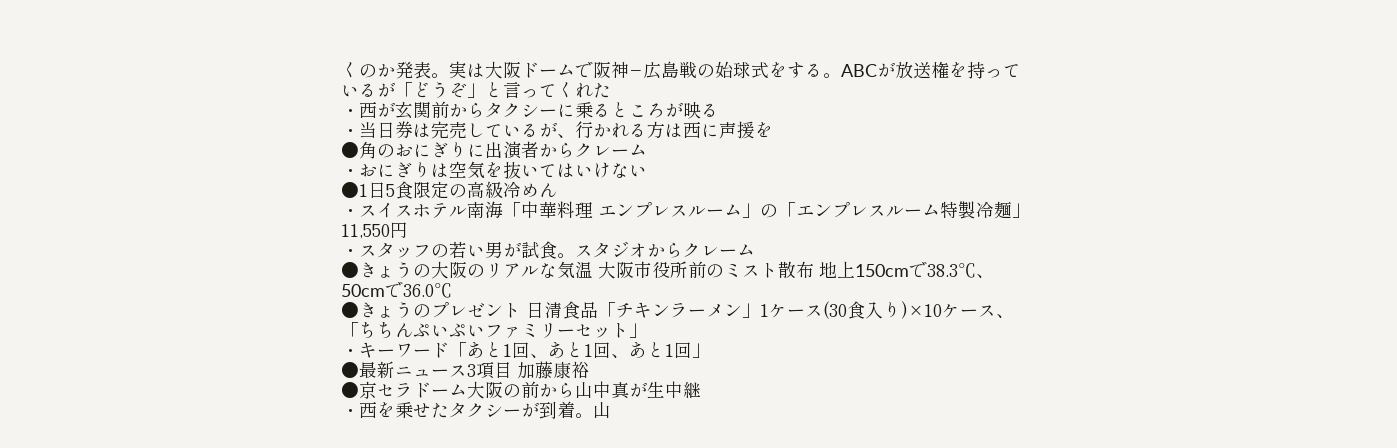くのか発表。実は大阪ドームで阪神−広島戦の始球式をする。ABCが放送権を持っているが「どうぞ」と言ってくれた
・西が玄関前からタクシーに乗るところが映る
・当日券は完売しているが、行かれる方は西に声援を
●角のおにぎりに出演者からクレーム
・おにぎりは空気を抜いてはいけない
●1日5食限定の高級冷めん
・スイスホテル南海「中華料理 エンプレスルーム」の「エンプレスルーム特製冷麺」11,550円
・スタッフの若い男が試食。スタジオからクレーム
●きょうの大阪のリアルな気温 大阪市役所前のミスト散布 地上150cmで38.3℃、50cmで36.0℃
●きょうのプレゼント 日清食品「チキンラーメン」1ケース(30食入り)×10ケース、「ちちんぷいぷいファミリーセット」
・キーワード「あと1回、あと1回、あと1回」
●最新ニュース3項目 加藤康裕
●京セラドーム大阪の前から山中真が生中継
・西を乗せたタクシーが到着。山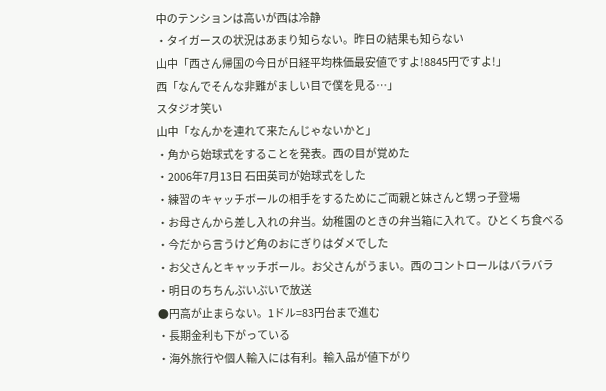中のテンションは高いが西は冷静
・タイガースの状況はあまり知らない。昨日の結果も知らない
山中「西さん帰国の今日が日経平均株価最安値ですよ!8845円ですよ!」
西「なんでそんな非難がましい目で僕を見る…」
スタジオ笑い
山中「なんかを連れて来たんじゃないかと」
・角から始球式をすることを発表。西の目が覚めた
・2006年7月13日 石田英司が始球式をした
・練習のキャッチボールの相手をするためにご両親と妹さんと甥っ子登場
・お母さんから差し入れの弁当。幼稚園のときの弁当箱に入れて。ひとくち食べる
・今だから言うけど角のおにぎりはダメでした
・お父さんとキャッチボール。お父さんがうまい。西のコントロールはバラバラ
・明日のちちんぷいぷいで放送
●円高が止まらない。1ドル=83円台まで進む
・長期金利も下がっている
・海外旅行や個人輸入には有利。輸入品が値下がり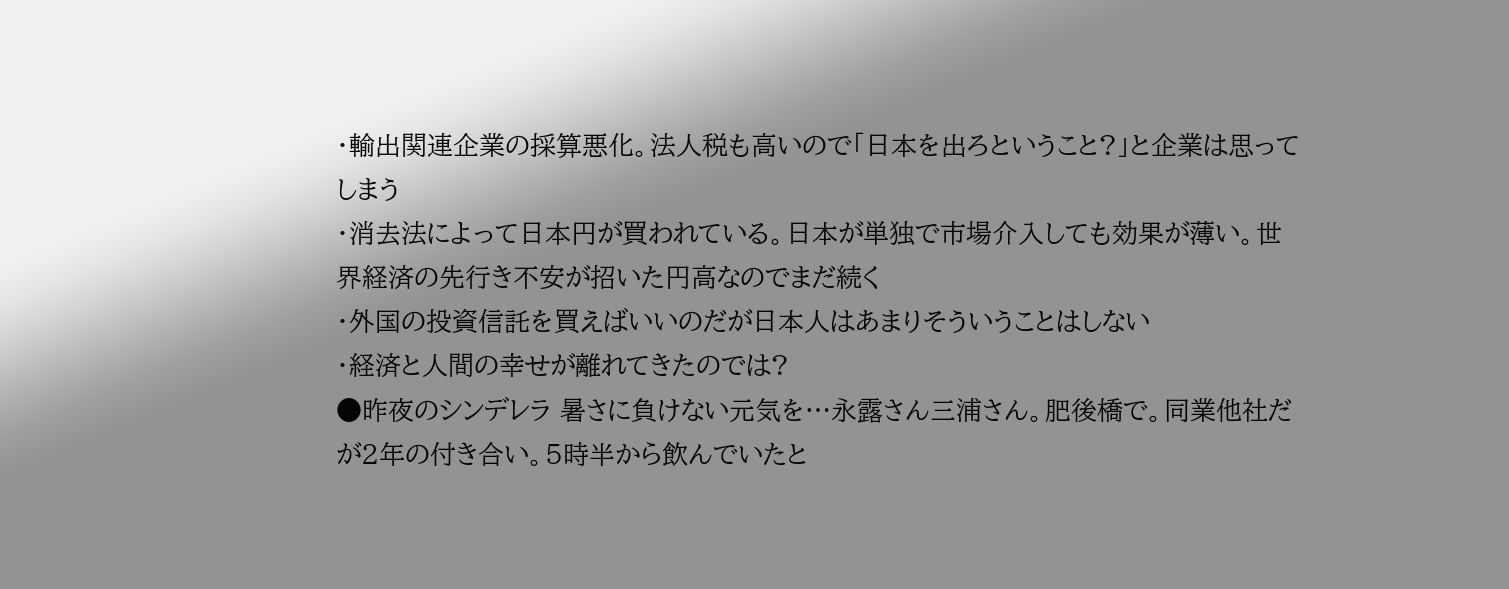・輸出関連企業の採算悪化。法人税も高いので「日本を出ろということ?」と企業は思ってしまう
・消去法によって日本円が買われている。日本が単独で市場介入しても効果が薄い。世界経済の先行き不安が招いた円高なのでまだ続く
・外国の投資信託を買えばいいのだが日本人はあまりそういうことはしない
・経済と人間の幸せが離れてきたのでは?
●昨夜のシンデレラ 暑さに負けない元気を…永露さん三浦さん。肥後橋で。同業他社だが2年の付き合い。5時半から飲んでいたと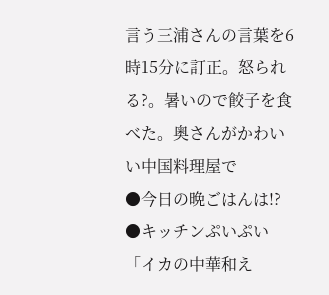言う三浦さんの言葉を6時15分に訂正。怒られる?。暑いので餃子を食べた。奥さんがかわいい中国料理屋で
●今日の晩ごはんは!?
●キッチンぷいぷい「イカの中華和え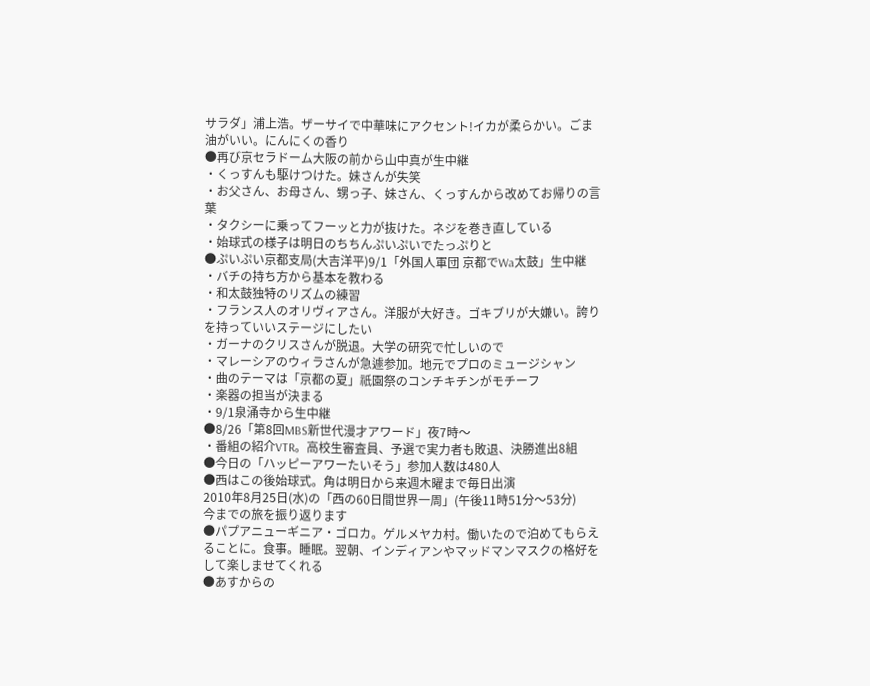サラダ」浦上浩。ザーサイで中華味にアクセント!イカが柔らかい。ごま油がいい。にんにくの香り
●再び京セラドーム大阪の前から山中真が生中継
・くっすんも駆けつけた。妹さんが失笑
・お父さん、お母さん、甥っ子、妹さん、くっすんから改めてお帰りの言葉
・タクシーに乗ってフーッと力が抜けた。ネジを巻き直している
・始球式の様子は明日のちちんぷいぷいでたっぷりと
●ぷいぷい京都支局(大吉洋平)9/1「外国人軍団 京都でWa太鼓」生中継
・バチの持ち方から基本を教わる
・和太鼓独特のリズムの練習
・フランス人のオリヴィアさん。洋服が大好き。ゴキブリが大嫌い。誇りを持っていいステージにしたい
・ガーナのクリスさんが脱退。大学の研究で忙しいので
・マレーシアのウィラさんが急遽参加。地元でプロのミュージシャン
・曲のテーマは「京都の夏」祇園祭のコンチキチンがモチーフ
・楽器の担当が決まる
・9/1泉涌寺から生中継
●8/26「第8回MBS新世代漫才アワード」夜7時〜
・番組の紹介VTR。高校生審査員、予選で実力者も敗退、決勝進出8組
●今日の「ハッピーアワーたいそう」参加人数は480人
●西はこの後始球式。角は明日から来週木曜まで毎日出演
2010年8月25日(水)の「西の60日間世界一周」(午後11時51分〜53分)
今までの旅を振り返ります
●パプアニューギニア・ゴロカ。ゲルメヤカ村。働いたので泊めてもらえることに。食事。睡眠。翌朝、インディアンやマッドマンマスクの格好をして楽しませてくれる
●あすからの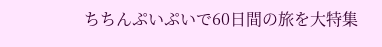ちちんぷいぷいで60日間の旅を大特集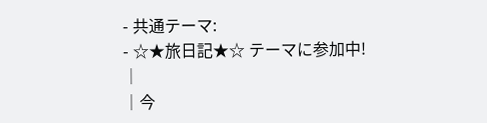- 共通テーマ:
- ☆★旅日記★☆ テーマに参加中!
│
│今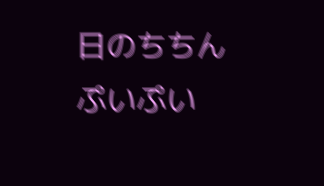日のちちんぷいぷい